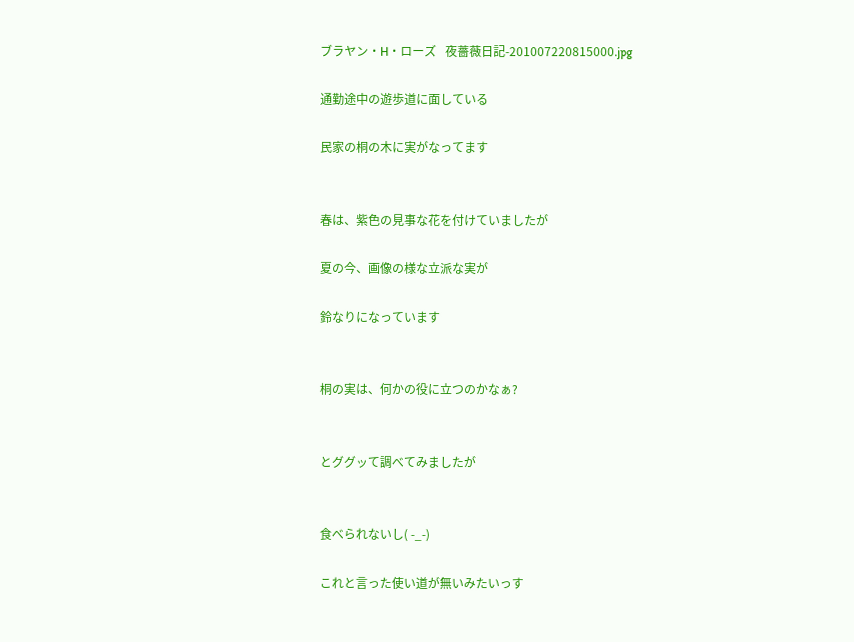ブラヤン・H・ローズ   夜薔薇日記-201007220815000.jpg

通勤途中の遊歩道に面している

民家の桐の木に実がなってます


春は、紫色の見事な花を付けていましたが

夏の今、画像の様な立派な実が

鈴なりになっています


桐の実は、何かの役に立つのかなぁ?


とググッて調べてみましたが


食べられないし( -_-)

これと言った使い道が無いみたいっす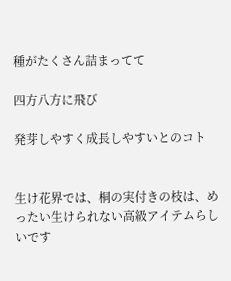種がたくさん詰まってて

四方八方に飛び

発芽しやすく成長しやすいとのコト


生け花界では、桐の実付きの枝は、めったい生けられない高級アイテムらしいです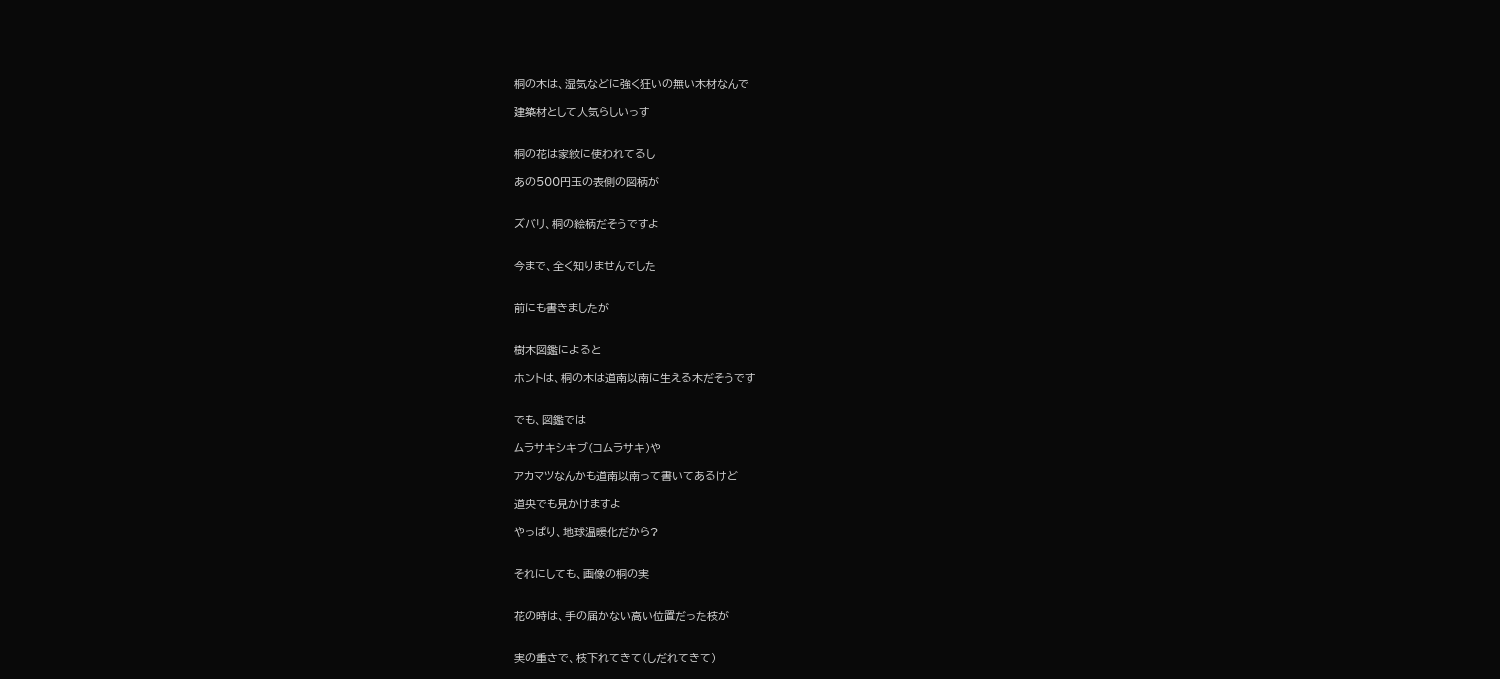桐の木は、湿気などに強く狂いの無い木材なんで

建築材として人気らしいっす


桐の花は家紋に使われてるし

あの500円玉の表側の図柄が


ズバリ、桐の絵柄だそうですよ


今まで、全く知りませんでした


前にも書きましたが


樹木図鑑によると

ホントは、桐の木は道南以南に生える木だそうです


でも、図鑑では

ムラサキシキブ(コムラサキ)や

アカマツなんかも道南以南って書いてあるけど

道央でも見かけますよ

やっぱり、地球温暖化だから?


それにしても、画像の桐の実


花の時は、手の届かない高い位置だった枝が


実の重さで、枝下れてきて(しだれてきて)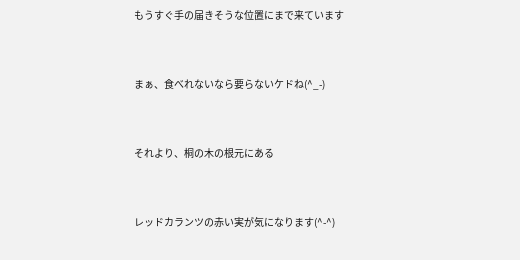もうすぐ手の届きそうな位置にまで来ています


まぁ、食べれないなら要らないケドね(^_-)


それより、桐の木の根元にある


レッドカランツの赤い実が気になります(^-^)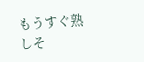もうすぐ熟しそ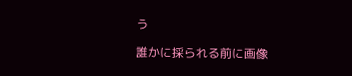う

誰かに採られる前に画像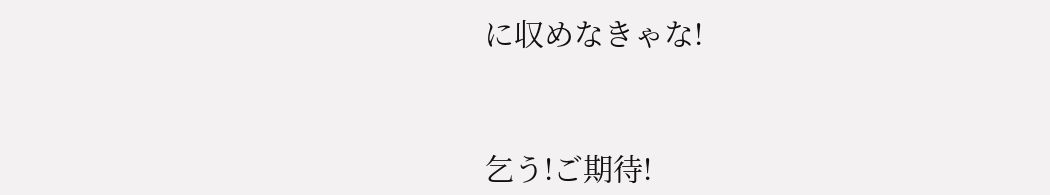に収めなきゃな!


乞う!ご期待!